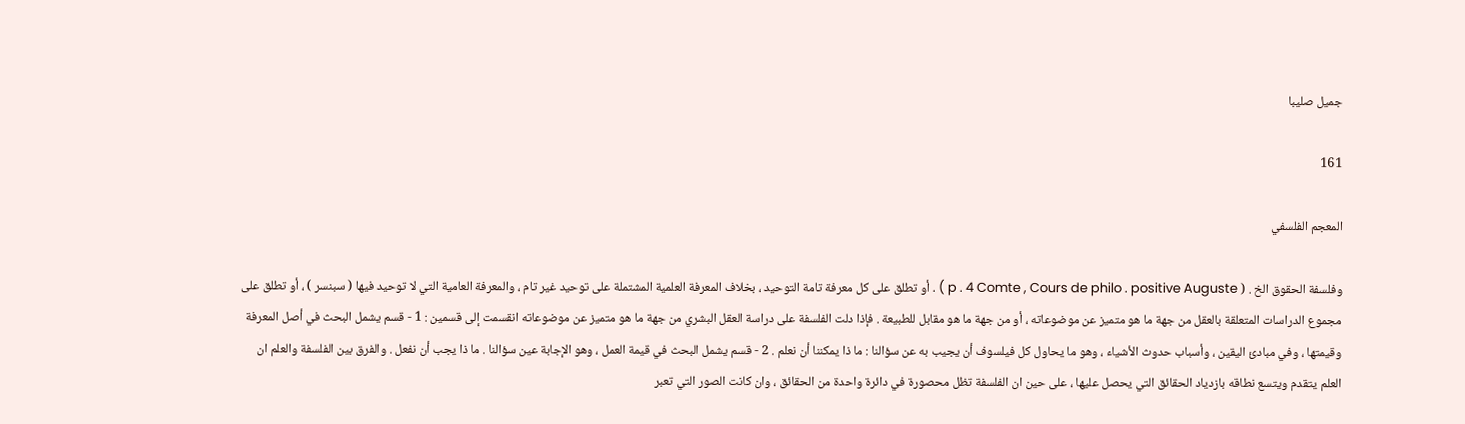جميل صليبا

161

المعجم الفلسفي

وفلسفة الحقوق الخ . ( p . 4 Comte , Cours de philo . positive Auguste ) . أو تطلق على كل معرفة تامة التوحيد ، بخلاف المعرفة العلمية المشتملة على توحيد غير تام ، والمعرفة العامية التي لا توحيد فيها ( سبنسر ) ، أو تطلق على مجموع الدراسات المتعلقة بالعقل من جهة ما هو متميز عن موضوعاته ، أو من جهة ما هو مقابل للطبيعة . فإذا دلت الفلسفة على دراسة العقل البشري من جهة ما هو متميز عن موضوعاته انقسمت إلى قسمين : 1 - قسم يشمل البحث في أصل المعرفة وقيمتها ، وفي مبادئ اليقين ، وأسباب حدوث الأشياء ، وهو ما يحاول كل فيلسوف أن يجيب به عن سؤالنا : ما ذا يمكننا أن نعلم . 2 - قسم يشمل البحث في قيمة العمل ، وهو الإجابة عين سؤالنا . ما ذا يجب أن نفعل . والفرق بين الفلسفة والعلم ان العلم يتقدم ويتسع نطاقه بازدياد الحقائق التي يحصل عليها ، على حين ان الفلسفة تظل محصورة في دائرة واحدة من الحقائق ، وان كانت الصور التي تعبر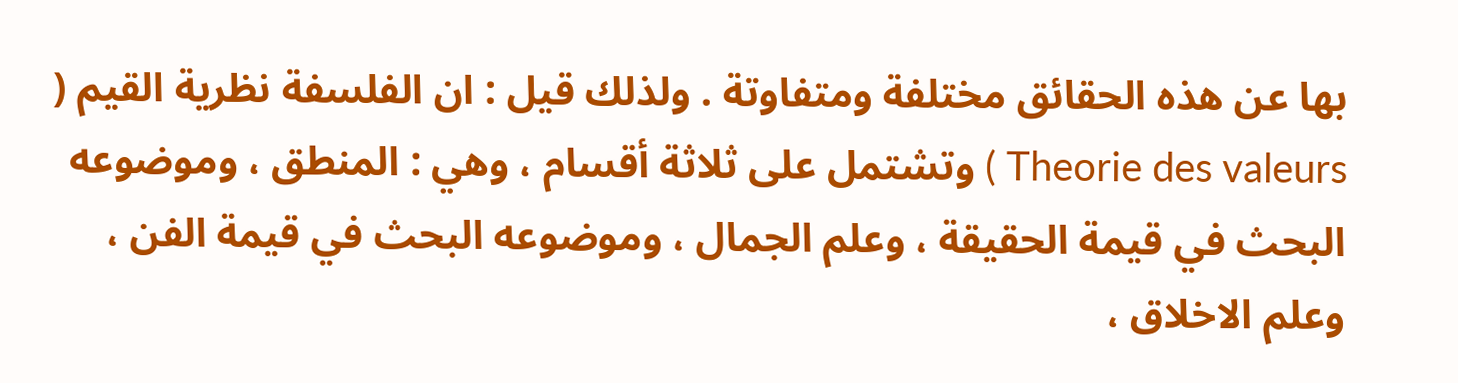بها عن هذه الحقائق مختلفة ومتفاوتة . ولذلك قيل : ان الفلسفة نظرية القيم ( Theorie des valeurs ) وتشتمل على ثلاثة أقسام ، وهي : المنطق ، وموضوعه البحث في قيمة الحقيقة ، وعلم الجمال ، وموضوعه البحث في قيمة الفن ، وعلم الاخلاق ،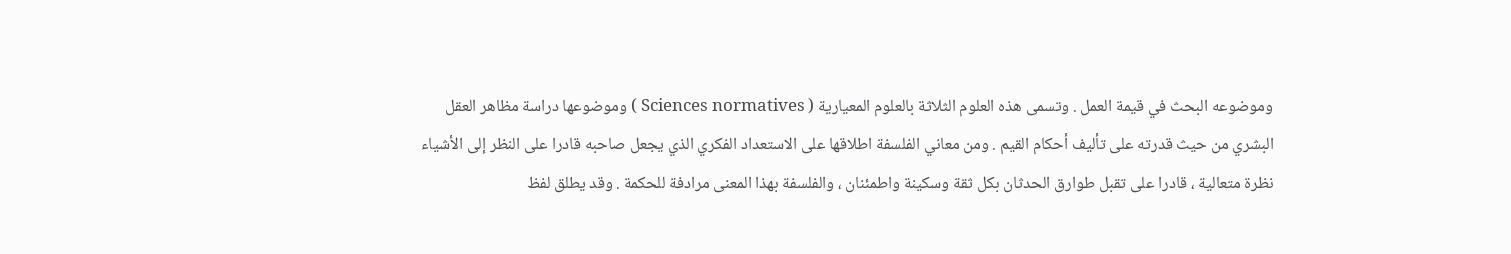وموضوعه البحث في قيمة العمل . وتسمى هذه العلوم الثلاثة بالعلوم المعيارية ( Sciences normatives ) وموضوعها دراسة مظاهر العقل البشري من حيث قدرته على تأليف أحكام القيم . ومن معاني الفلسفة اطلاقها على الاستعداد الفكري الذي يجعل صاحبه قادرا على النظر إلى الأشياء نظرة متعالية ، قادرا على تقبل طوارق الحدثان بكل ثقة وسكينة واطمئنان ، والفلسفة بهذا المعنى مرادفة للحكمة . وقد يطلق لفظ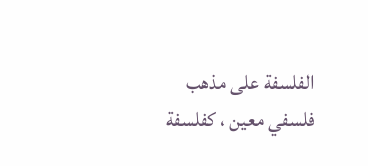الفلسفة على مذهب فلسفي معين ، كفلسفة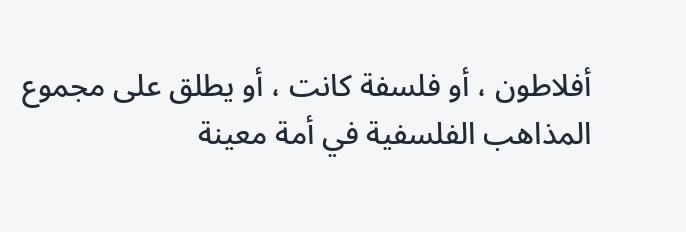أفلاطون ، أو فلسفة كانت ، أو يطلق على مجموع المذاهب الفلسفية في أمة معينة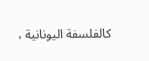كالفلسفة اليونانية ،